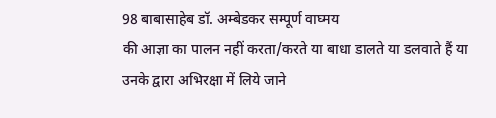98 बाबासाहेब डॉ. अम्बेडकर सम्पूर्ण वाघ्मय
की आज्ञा का पालन नहीं करता/करते या बाधा डालते या डलवाते हैं या उनके द्वारा अभिरक्षा में लिये जाने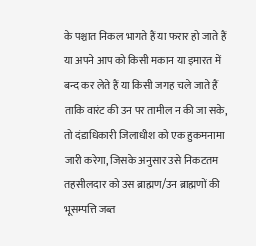के पश्चात निकल भागते हैं या फरार हो जाते हैं या अपने आप को किसी मकान या इमारत में बन्द कर लेते हैं या किसी जगह चले जाते हैं ताकि वारंट की उन पर तामील न की जा सके, तो दंडाधिकारी जिलाधीश को एक हुकमनामा जारी करेगा, जिसके अनुसार उसे निकटतम तहसीलदार को उस ब्राह्मण/उन ब्राह्मणों की भूसम्पत्ति जब्त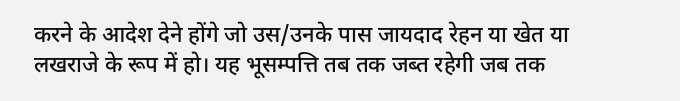करने के आदेश देने होंगे जो उस/उनके पास जायदाद रेहन या खेत या लखराजे के रूप में हो। यह भूसम्पत्ति तब तक जब्त रहेगी जब तक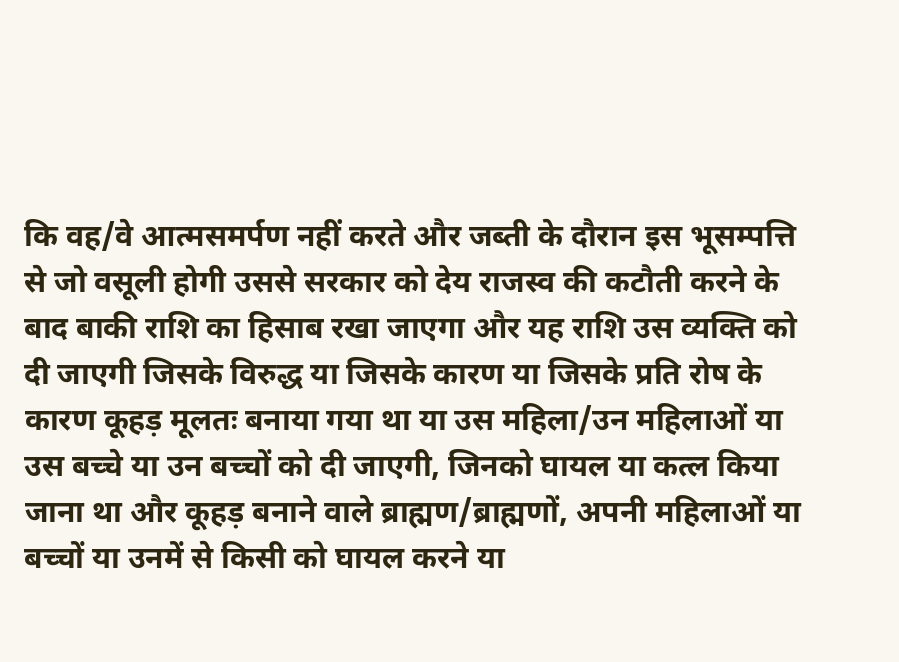कि वह/वे आत्मसमर्पण नहीं करते और जब्ती के दौरान इस भूसम्पत्ति से जो वसूली होगी उससे सरकार को देय राजस्व की कटौती करने के बाद बाकी राशि का हिसाब रखा जाएगा और यह राशि उस व्यक्ति को दी जाएगी जिसके विरुद्ध या जिसके कारण या जिसके प्रति रोष के कारण कूहड़ मूलतः बनाया गया था या उस महिला/उन महिलाओं या उस बच्चे या उन बच्चों को दी जाएगी, जिनको घायल या कत्ल किया जाना था और कूहड़ बनाने वाले ब्राह्मण/ब्राह्मणों, अपनी महिलाओं या बच्चों या उनमें से किसी को घायल करने या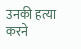उनकी हत्या करने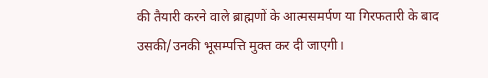की तैयारी करने वाले ब्राह्मणों के आत्मसमर्पण या गिरफतारी के बाद उसकी/उनकी भूसम्पत्ति मुक्त कर दी जाएगी।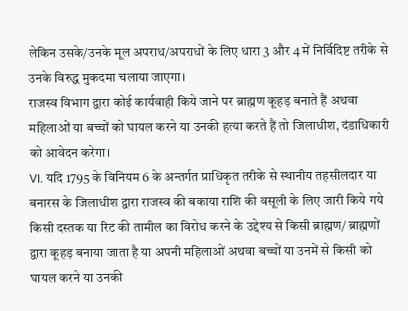लेकिन उसके/उनके मूल अपराध/अपराधों के लिए धारा 3 और 4 में निर्विदिष्ट तरीके से उनके विरुद्ध मुकदमा चलाया जाएगा।
राजस्व विभाग द्वारा कोई कार्यवाही किये जाने पर ब्राह्मण कूहड़ बनाते हैं अथवा महिलाओं या बच्चों को घायल करने या उनकी हत्या करते हैं तो जिलाधीश, दंडाधिकारी को आवेदन करेगा।
VI. यदि 1795 के विनियम 6 के अन्तर्गत प्राधिकृत तरीके से स्थानीय तहसीलदार या बनारस के जिलाधीश द्वारा राजस्व की बकाया राशि की वसूली के लिए जारी किये गये किसी दस्तक या रिट की तामील का विरोध करने के उद्देश्य से किसी ब्राह्मण/ ब्राह्मणों द्वारा कूहड़ बनाया जाता है या अपनी महिलाओं अथवा बच्चों या उनमें से किसी को घायल करने या उनकी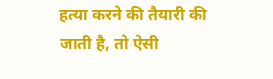हत्या करने की तैयारी की जाती है, तो ऐसी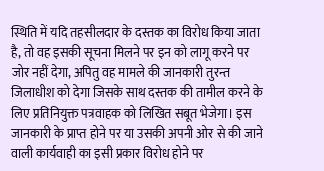स्थिति में यदि तहसीलदार के दस्तक का विरोध किया जाता है, तो वह इसकी सूचना मिलने पर इन को लागू करने पर जोर नहीं देगा, अपितु वह मामले की जानकारी तुरन्त जिलाधीश को देगा जिसके साथ दस्तक की तामील करने के लिए प्रतिनियुक्त पत्रवाहक को लिखित सबूत भेजेगा। इस जानकारी के प्राप्त होने पर या उसकी अपनी ओर से की जाने वाली कार्यवाही का इसी प्रकार विरोध होने पर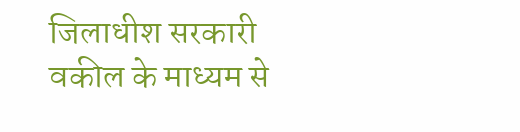जिलाधीश सरकारी वकील के माध्यम से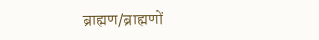ब्राह्मण/ब्राह्मणों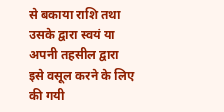से बकाया राशि तथा उसके द्वारा स्वयं या अपनी तहसील द्वारा इसे वसूल करने के लिए की गयी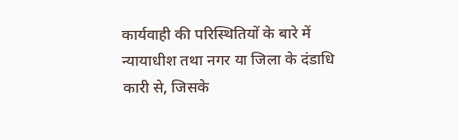कार्यवाही की परिस्थितियों के बारे में न्यायाधीश तथा नगर या जिला के दंडाधि कारी से, जिसके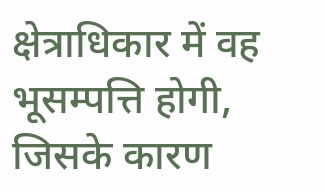क्षेत्राधिकार में वह भूसम्पत्ति होगी, जिसके कारण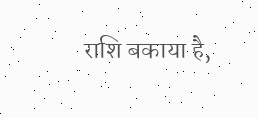राशि बकाया है,